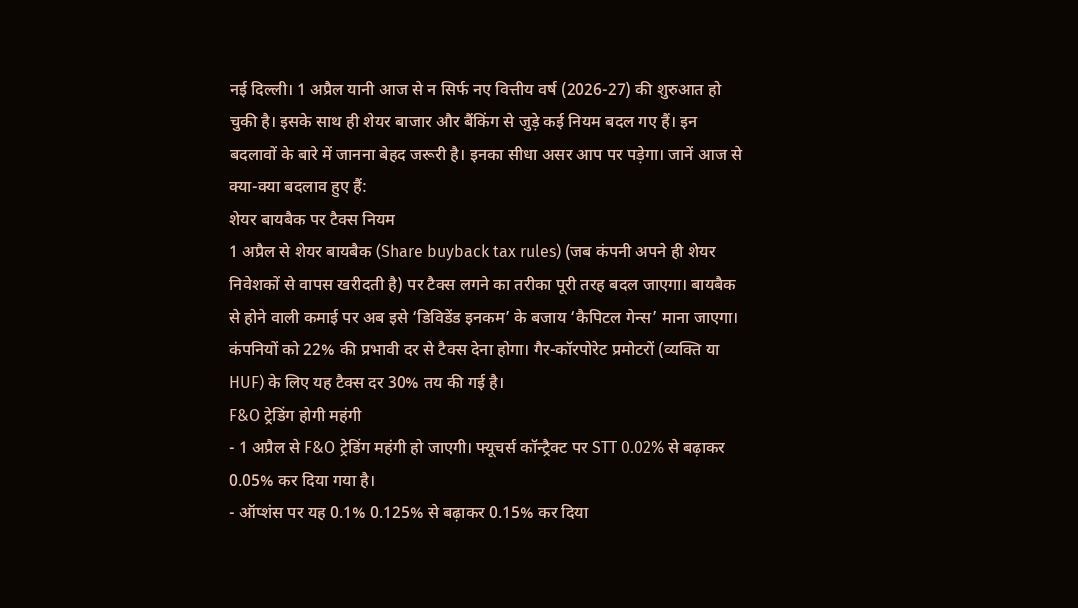नई दिल्ली। 1 अप्रैल यानी आज से न सिर्फ नए वित्तीय वर्ष (2026-27) की शुरुआत हो चुकी है। इसके साथ ही शेयर बाजार और बैंकिंग से जुड़े कई नियम बदल गए हैं। इन बदलावों के बारे में जानना बेहद जरूरी है। इनका सीधा असर आप पर पड़ेगा। जानें आज से क्या-क्या बदलाव हुए हैं:
शेयर बायबैक पर टैक्स नियम
1 अप्रैल से शेयर बायबैक (Share buyback tax rules) (जब कंपनी अपने ही शेयर निवेशकों से वापस खरीदती है) पर टैक्स लगने का तरीका पूरी तरह बदल जाएगा। बायबैक से होने वाली कमाई पर अब इसे ‘डिविडेंड इनकम’ के बजाय ‘कैपिटल गेन्स’ माना जाएगा। कंपनियों को 22% की प्रभावी दर से टैक्स देना होगा। गैर-कॉरपोरेट प्रमोटरों (व्यक्ति या HUF) के लिए यह टैक्स दर 30% तय की गई है।
F&O ट्रेडिंग होगी महंगी
- 1 अप्रैल से F&O ट्रेडिंग महंगी हो जाएगी। फ्यूचर्स कॉन्ट्रैक्ट पर STT 0.02% से बढ़ाकर 0.05% कर दिया गया है।
- ऑप्शंस पर यह 0.1% 0.125% से बढ़ाकर 0.15% कर दिया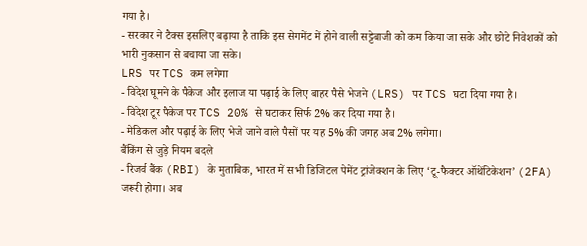गया है।
- सरकार ने टैक्स इसलिए बढ़ाया है ताकि इस सेगमेंट में होने वाली सट्टेबाजी को कम किया जा सके और छोटे निवेशकों को भारी नुकसान से बचाया जा सके।
LRS पर TCS कम लगेगा
- विदेश घूमने के पैकेज और इलाज या पढ़ाई के लिए बाहर पैसे भेजने (LRS) पर TCS घटा दिया गया है।
- विदेश टूर पैकेज पर TCS 20% से घटाकर सिर्फ 2% कर दिया गया है।
- मेडिकल और पढ़ाई के लिए भेजे जाने वाले पैसों पर यह 5% की जगह अब 2% लगेगा।
बैंकिंग से जुड़े नियम बदले
- रिजर्व बैंक (RBI) के मुताबिक, भारत में सभी डिजिटल पेमेंट ट्रांजेक्शन के लिए ‘टू-फैक्टर ऑथेंटिकेशन’ (2FA) जरूरी होगा। अब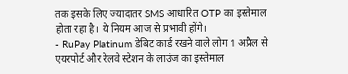तक इसके लिए ज्यादातर SMS आधारित OTP का इस्तेमाल होता रहा है। ये नियम आज से प्रभावी होंगे।
- RuPay Platinum डेबिट कार्ड रखने वाले लोग 1 अप्रैल से एयरपोर्ट और रेलवे स्टेशन के लाउंज का इस्तेमाल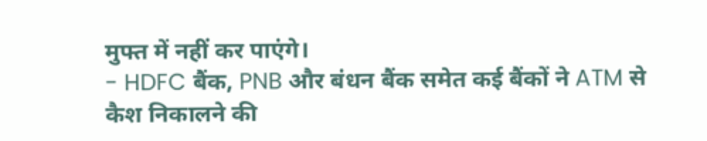मुफ्त में नहीं कर पाएंगे।
- HDFC बैंक, PNB और बंधन बैंक समेत कई बैंकों ने ATM से कैश निकालने की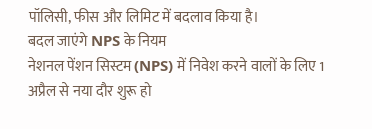पॉलिसी, फीस और लिमिट में बदलाव किया है।
बदल जाएंगे NPS के नियम
नेशनल पेंशन सिस्टम (NPS) में निवेश करने वालों के लिए 1 अप्रैल से नया दौर शुरू हो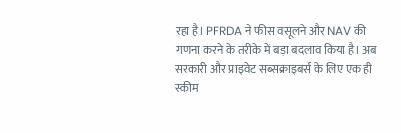रहा है। PFRDA ने फीस वसूलने और NAV की गणना करने के तरीके में बड़ा बदलाव किया है। अब सरकारी और प्राइवेट सब्सक्राइबर्स के लिए एक ही स्कीम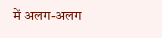में अलग-अलग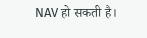NAV हो सकती है।